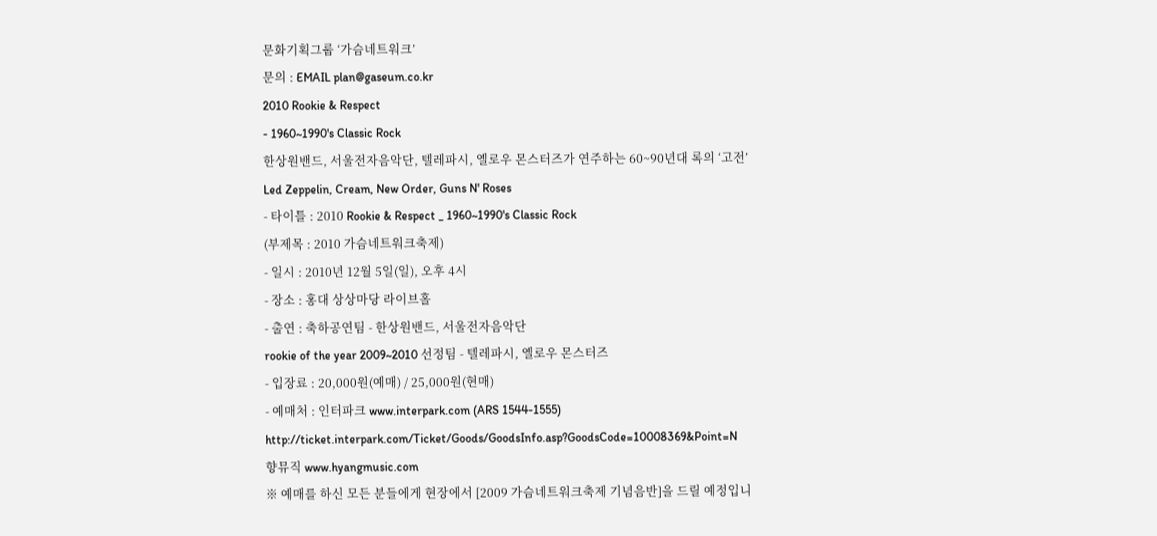문화기획그룹 ‘가슴네트워크’
문의 : EMAIL plan@gaseum.co.kr
2010 Rookie & Respect
- 1960~1990's Classic Rock
한상원밴드, 서울전자음악단, 텔레파시, 옐로우 몬스터즈가 연주하는 60~90년대 록의 ‘고전’
Led Zeppelin, Cream, New Order, Guns N' Roses
- 타이틀 : 2010 Rookie & Respect _ 1960~1990's Classic Rock
(부제목 : 2010 가슴네트워크축제)
- 일시 : 2010년 12월 5일(일), 오후 4시
- 장소 : 홍대 상상마당 라이브홀
- 출연 : 축하공연팀 - 한상원밴드, 서울전자음악단
rookie of the year 2009~2010 선정팀 - 텔레파시, 옐로우 몬스터즈
- 입장료 : 20,000원(예매) / 25,000원(현매)
- 예매처 : 인터파크 www.interpark.com (ARS 1544-1555)
http://ticket.interpark.com/Ticket/Goods/GoodsInfo.asp?GoodsCode=10008369&Point=N
향뮤직 www.hyangmusic.com
※ 예매를 하신 모든 분들에게 현장에서 [2009 가슴네트워크축제 기념음반]을 드릴 예정입니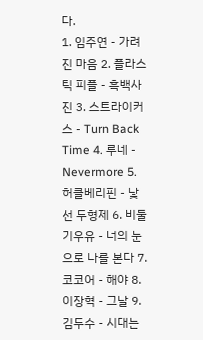다.
1. 임주연 - 가려진 마음 2. 플라스틱 피플 - 흑백사진 3. 스트라이커스 - Turn Back Time 4. 루네 - Nevermore 5. 허클베리핀 - 낯 선 두형제 6. 비둘기우유 - 너의 눈으로 나를 본다 7. 코코어 - 해야 8. 이장혁 - 그날 9. 김두수 - 시대는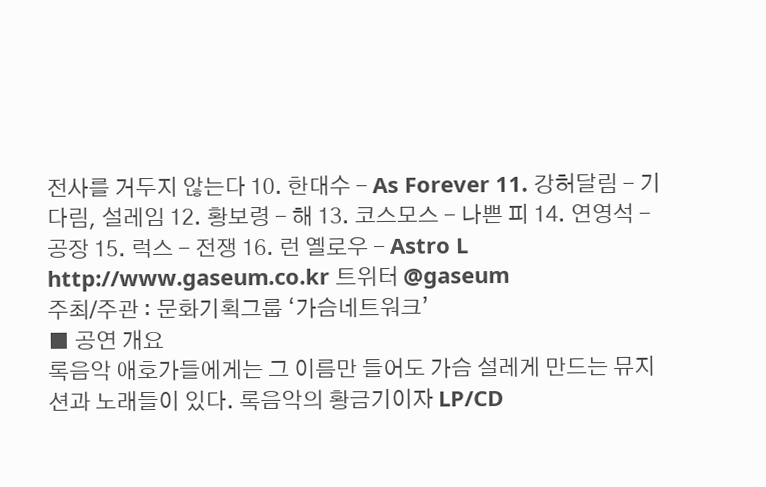전사를 거두지 않는다 10. 한대수 - As Forever 11. 강허달림 - 기다림, 설레임 12. 황보령 - 해 13. 코스모스 - 나쁜 피 14. 연영석 - 공장 15. 럭스 - 전쟁 16. 런 옐로우 - Astro L
http://www.gaseum.co.kr 트위터 @gaseum
주최/주관 : 문화기획그룹 ‘가슴네트워크’
■ 공연 개요
록음악 애호가들에게는 그 이름만 들어도 가슴 설레게 만드는 뮤지션과 노래들이 있다. 록음악의 황금기이자 LP/CD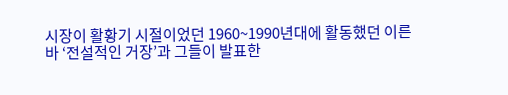시장이 활황기 시절이었던 1960~1990년대에 활동했던 이른바 ‘전설적인 거장’과 그들이 발표한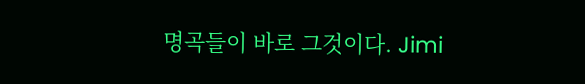명곡들이 바로 그것이다. Jimi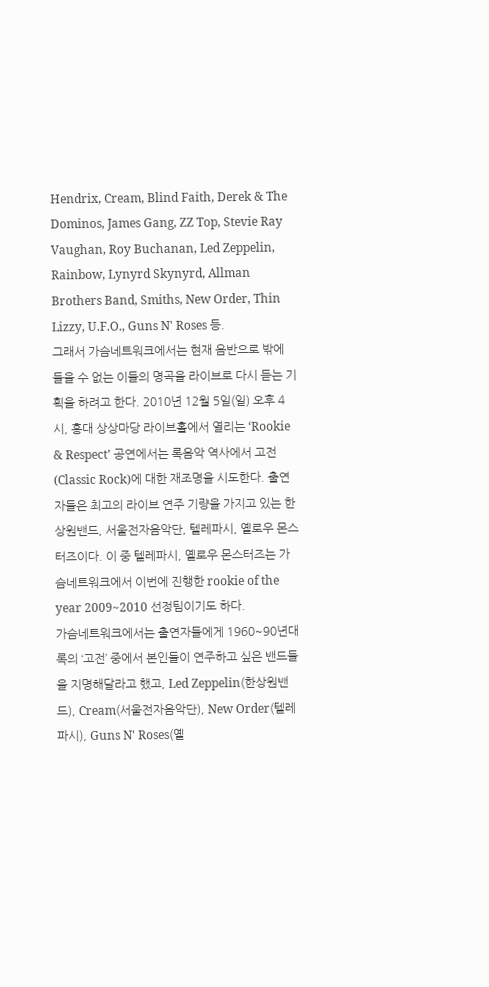Hendrix, Cream, Blind Faith, Derek & The Dominos, James Gang, ZZ Top, Stevie Ray Vaughan, Roy Buchanan, Led Zeppelin, Rainbow, Lynyrd Skynyrd, Allman Brothers Band, Smiths, New Order, Thin Lizzy, U.F.O., Guns N' Roses 등.
그래서 가슴네트워크에서는 현재 음반으로 밖에 들을 수 없는 이들의 명곡을 라이브로 다시 듣는 기획을 하려고 한다. 2010년 12월 5일(일) 오후 4시, 홍대 상상마당 라이브홀에서 열리는 ‘Rookie & Respect’ 공연에서는 록음악 역사에서 고전(Classic Rock)에 대한 재조명을 시도한다. 출연자들은 최고의 라이브 연주 기량을 가지고 있는 한상원밴드, 서울전자음악단, 텔레파시, 옐로우 몬스터즈이다. 이 중 텔레파시, 옐로우 몬스터즈는 가슴네트워크에서 이번에 진행한 rookie of the year 2009~2010 선정팀이기도 하다.
가슴네트워크에서는 출연자들에게 1960~90년대 록의 ‘고전’ 중에서 본인들이 연주하고 싶은 밴드들을 지명해달라고 했고, Led Zeppelin(한상원밴드), Cream(서울전자음악단), New Order(텔레파시), Guns N' Roses(옐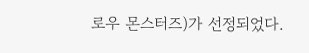로우 몬스터즈)가 선정되었다.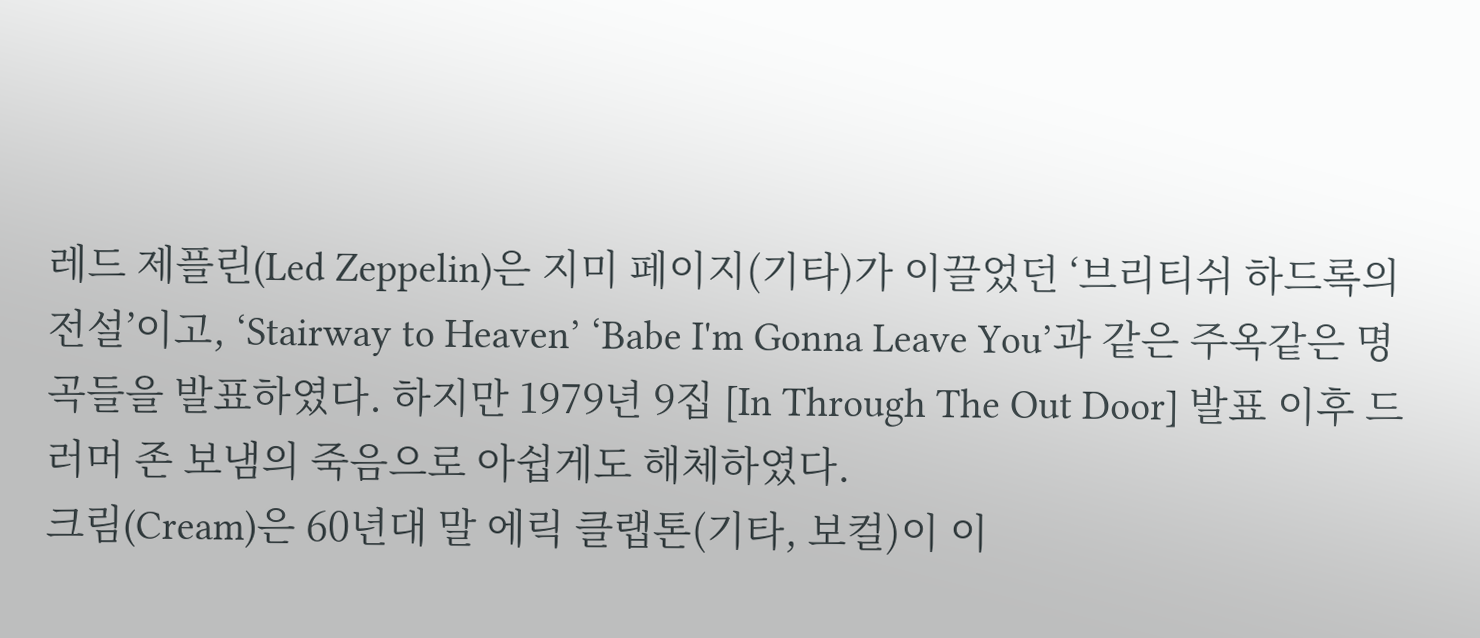레드 제플린(Led Zeppelin)은 지미 페이지(기타)가 이끌었던 ‘브리티쉬 하드록의 전설’이고, ‘Stairway to Heaven’ ‘Babe I'm Gonna Leave You’과 같은 주옥같은 명곡들을 발표하였다. 하지만 1979년 9집 [In Through The Out Door] 발표 이후 드러머 존 보냄의 죽음으로 아쉽게도 해체하였다.
크림(Cream)은 60년대 말 에릭 클랩톤(기타, 보컬)이 이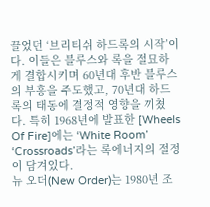끌었던 ‘브리티쉬 하드록의 시작’이다. 이들은 블루스와 록을 절묘하게 결합시키며 60년대 후반 블루스의 부흥을 주도했고, 70년대 하드록의 태동에 결정적 영향을 끼쳤다. 특히 1968년에 발표한 [Wheels Of Fire]에는 ‘White Room’ ‘Crossroads’라는 록에너지의 절정이 담겨있다.
뉴 오더(New Order)는 1980년 조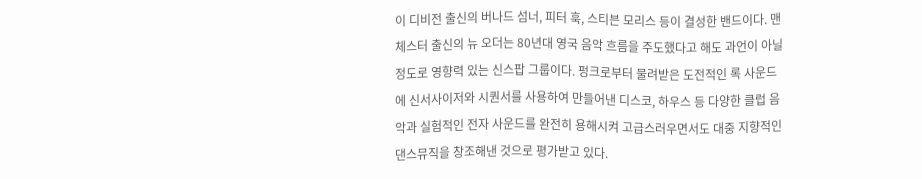이 디비전 출신의 버나드 섬너, 피터 훅, 스티븐 모리스 등이 결성한 밴드이다. 맨체스터 출신의 뉴 오더는 80년대 영국 음악 흐름을 주도했다고 해도 과언이 아닐 정도로 영향력 있는 신스팝 그룹이다. 펑크로부터 물려받은 도전적인 록 사운드에 신서사이저와 시퀀서를 사용하여 만들어낸 디스코, 하우스 등 다양한 클럽 음악과 실험적인 전자 사운드를 완전히 용해시켜 고급스러우면서도 대중 지향적인 댄스뮤직을 창조해낸 것으로 평가받고 있다.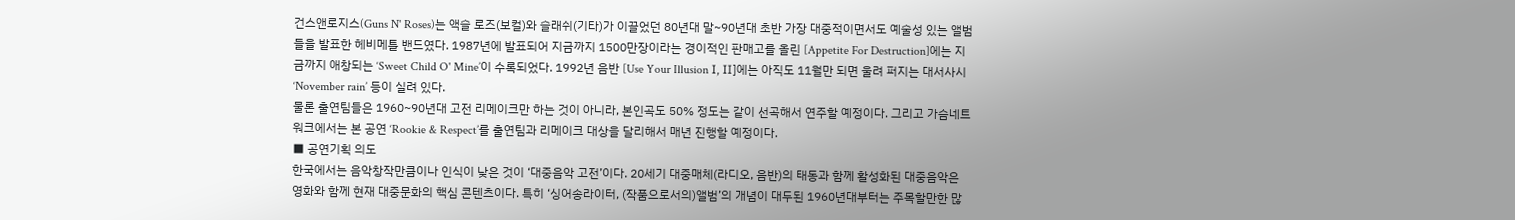건스앤로지스(Guns N' Roses)는 액슬 로즈(보컬)와 슬래쉬(기타)가 이끌었던 80년대 말~90년대 초반 가장 대중적이면서도 예술성 있는 앨범들을 발표한 헤비메틀 밴드였다. 1987년에 발표되어 지금까지 1500만장이라는 경이적인 판매고를 올린 [Appetite For Destruction]에는 지금까지 애창되는 ‘Sweet Child O' Mine’이 수록되었다. 1992년 음반 [Use Your Illusion Ⅰ, Ⅱ]에는 아직도 11월만 되면 울려 퍼지는 대서사시 ‘November rain’ 등이 실려 있다.
물론 출연팀들은 1960~90년대 고전 리메이크만 하는 것이 아니라, 본인곡도 50% 정도는 같이 선곡해서 연주할 예정이다. 그리고 가슴네트워크에서는 본 공연 ‘Rookie & Respect’를 출연팀과 리메이크 대상을 달리해서 매년 진행할 예정이다.
■ 공연기획 의도
한국에서는 음악창작만큼이나 인식이 낮은 것이 ‘대중음악 고전’이다. 20세기 대중매체(라디오, 음반)의 태동과 함께 활성화된 대중음악은 영화와 함께 현재 대중문화의 핵심 콘텐츠이다. 특히 ‘싱어송라이터, (작품으로서의)앨범’의 개념이 대두된 1960년대부터는 주목할만한 많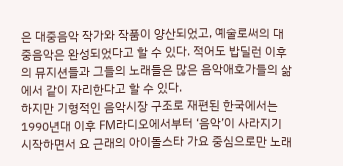은 대중음악 작가와 작품이 양산되었고, 예술로써의 대중음악은 완성되었다고 할 수 있다. 적어도 밥딜런 이후의 뮤지션들과 그들의 노래들은 많은 음악애호가들의 삶에서 같이 자리한다고 할 수 있다.
하지만 기형적인 음악시장 구조로 재편된 한국에서는 1990년대 이후 FM라디오에서부터 ‘음악’이 사라지기 시작하면서 요 근래의 아이돌스타 가요 중심으로만 노래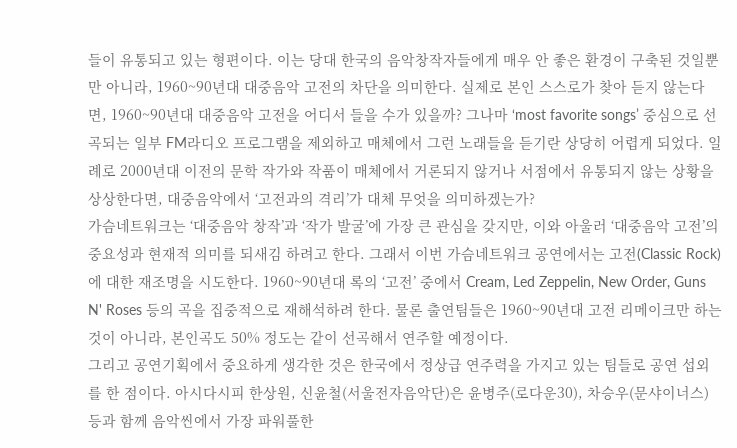들이 유통되고 있는 형편이다. 이는 당대 한국의 음악창작자들에게 매우 안 좋은 환경이 구축된 것일뿐만 아니라, 1960~90년대 대중음악 고전의 차단을 의미한다. 실제로 본인 스스로가 찾아 듣지 않는다면, 1960~90년대 대중음악 고전을 어디서 들을 수가 있을까? 그나마 ‘most favorite songs’ 중심으로 선곡되는 일부 FM라디오 프로그램을 제외하고 매체에서 그런 노래들을 듣기란 상당히 어렵게 되었다. 일례로 2000년대 이전의 문학 작가와 작품이 매체에서 거론되지 않거나 서점에서 유통되지 않는 상황을 상상한다면, 대중음악에서 ‘고전과의 격리’가 대체 무엇을 의미하겠는가?
가슴네트워크는 ‘대중음악 창작’과 ‘작가 발굴’에 가장 큰 관심을 갖지만, 이와 아울러 ‘대중음악 고전’의 중요성과 현재적 의미를 되새김 하려고 한다. 그래서 이번 가슴네트워크 공연에서는 고전(Classic Rock)에 대한 재조명을 시도한다. 1960~90년대 록의 ‘고전’ 중에서 Cream, Led Zeppelin, New Order, Guns N' Roses 등의 곡을 집중적으로 재해석하려 한다. 물론 출연팀들은 1960~90년대 고전 리메이크만 하는 것이 아니라, 본인곡도 50% 정도는 같이 선곡해서 연주할 예정이다.
그리고 공연기획에서 중요하게 생각한 것은 한국에서 정상급 연주력을 가지고 있는 팀들로 공연 섭외를 한 점이다. 아시다시피 한상원, 신윤철(서울전자음악단)은 윤병주(로다운30), 차승우(문샤이너스) 등과 함께 음악씬에서 가장 파워풀한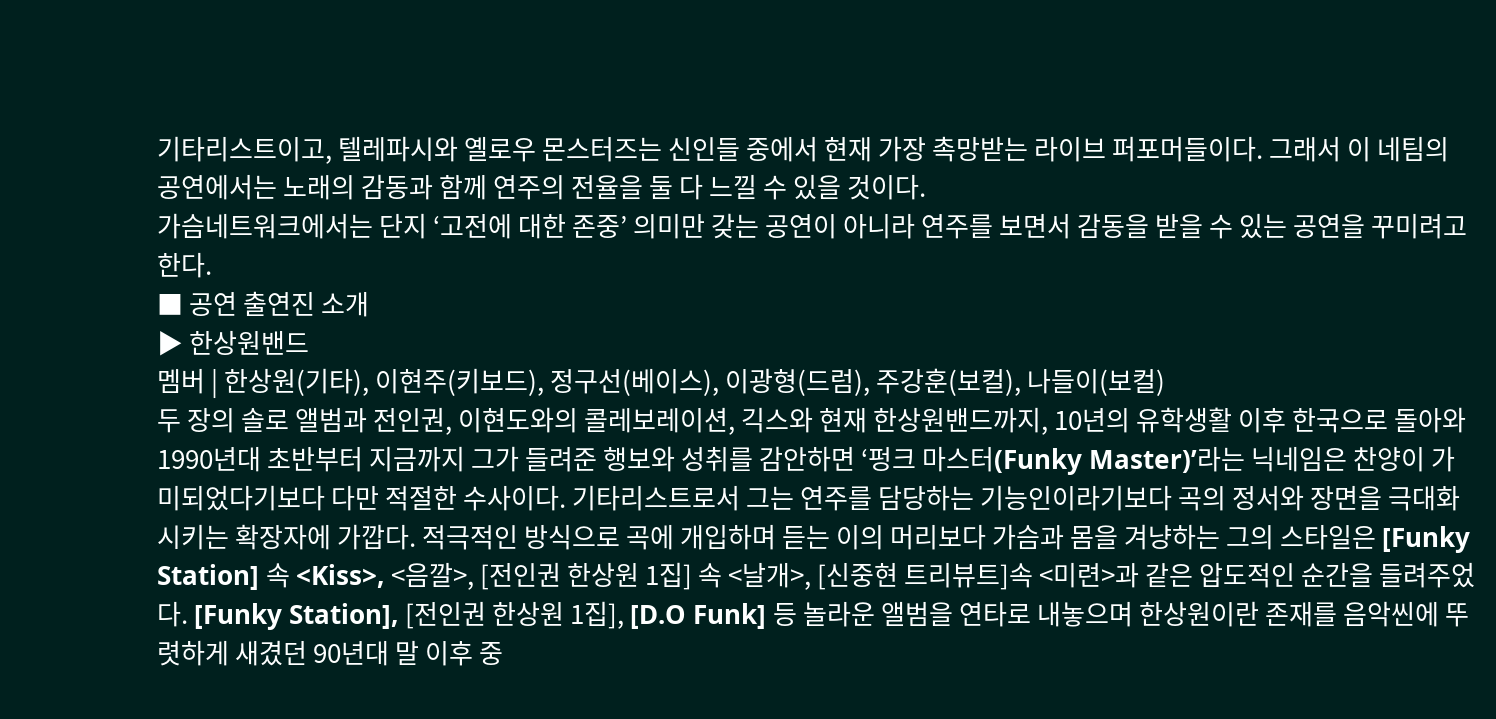기타리스트이고, 텔레파시와 옐로우 몬스터즈는 신인들 중에서 현재 가장 촉망받는 라이브 퍼포머들이다. 그래서 이 네팀의 공연에서는 노래의 감동과 함께 연주의 전율을 둘 다 느낄 수 있을 것이다.
가슴네트워크에서는 단지 ‘고전에 대한 존중’ 의미만 갖는 공연이 아니라 연주를 보면서 감동을 받을 수 있는 공연을 꾸미려고 한다.
■ 공연 출연진 소개
▶ 한상원밴드
멤버 | 한상원(기타), 이현주(키보드), 정구선(베이스), 이광형(드럼), 주강훈(보컬), 나들이(보컬)
두 장의 솔로 앨범과 전인권, 이현도와의 콜레보레이션, 긱스와 현재 한상원밴드까지, 10년의 유학생활 이후 한국으로 돌아와 1990년대 초반부터 지금까지 그가 들려준 행보와 성취를 감안하면 ‘펑크 마스터(Funky Master)’라는 닉네임은 찬양이 가미되었다기보다 다만 적절한 수사이다. 기타리스트로서 그는 연주를 담당하는 기능인이라기보다 곡의 정서와 장면을 극대화시키는 확장자에 가깝다. 적극적인 방식으로 곡에 개입하며 듣는 이의 머리보다 가슴과 몸을 겨냥하는 그의 스타일은 [Funky Station] 속 <Kiss>, <음깔>, [전인권 한상원 1집] 속 <날개>, [신중현 트리뷰트]속 <미련>과 같은 압도적인 순간을 들려주었다. [Funky Station], [전인권 한상원 1집], [D.O Funk] 등 놀라운 앨범을 연타로 내놓으며 한상원이란 존재를 음악씬에 뚜렷하게 새겼던 90년대 말 이후 중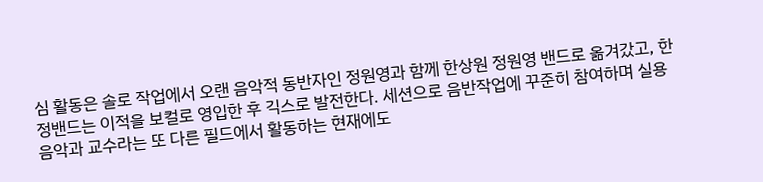심 활동은 솔로 작업에서 오랜 음악적 동반자인 정원영과 함께 한상원 정원영 밴드로 옮겨갔고, 한정밴드는 이적을 보컬로 영입한 후 긱스로 발전한다. 세션으로 음반작업에 꾸준히 참여하며 실용음악과 교수라는 또 다른 필드에서 활동하는 현재에도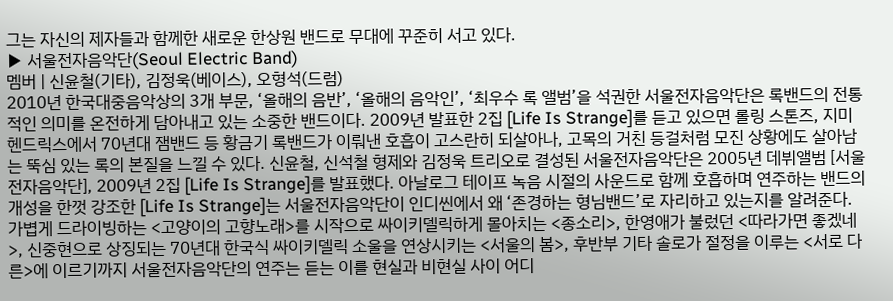그는 자신의 제자들과 함께한 새로운 한상원 밴드로 무대에 꾸준히 서고 있다.
▶ 서울전자음악단(Seoul Electric Band)
멤버 | 신윤철(기타), 김정욱(베이스), 오형석(드럼)
2010년 한국대중음악상의 3개 부문, ‘올해의 음반’, ‘올해의 음악인’, ‘최우수 록 앨범’을 석권한 서울전자음악단은 록밴드의 전통적인 의미를 온전하게 담아내고 있는 소중한 밴드이다. 2009년 발표한 2집 [Life Is Strange]를 듣고 있으면 롤링 스톤즈, 지미 헨드릭스에서 70년대 잼밴드 등 황금기 록밴드가 이뤄낸 호흡이 고스란히 되살아나, 고목의 거친 등걸처럼 모진 상황에도 살아남는 뚝심 있는 록의 본질을 느낄 수 있다. 신윤철, 신석철 형제와 김정욱 트리오로 결성된 서울전자음악단은 2005년 데뷔앨범 [서울전자음악단], 2009년 2집 [Life Is Strange]를 발표했다. 아날로그 테이프 녹음 시절의 사운드로 함께 호흡하며 연주하는 밴드의 개성을 한껏 강조한 [Life Is Strange]는 서울전자음악단이 인디씬에서 왜 ‘존경하는 형님밴드’로 자리하고 있는지를 알려준다. 가볍게 드라이빙하는 <고양이의 고향노래>를 시작으로 싸이키델릭하게 몰아치는 <종소리>, 한영애가 불렀던 <따라가면 좋겠네>, 신중현으로 상징되는 70년대 한국식 싸이키델릭 소울을 연상시키는 <서울의 봄>, 후반부 기타 솔로가 절정을 이루는 <서로 다른>에 이르기까지 서울전자음악단의 연주는 듣는 이를 현실과 비현실 사이 어디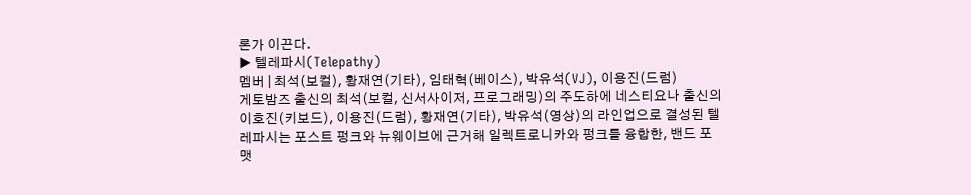론가 이끈다.
▶ 텔레파시(Telepathy)
멤버 | 최석(보컬), 황재연(기타), 임태혁(베이스), 박유석(VJ), 이용진(드럼)
게토밤즈 출신의 최석(보컬, 신서사이저, 프로그래밍)의 주도하에 네스티요나 출신의 이호진(키보드), 이용진(드럼), 황재연(기타), 박유석(영상)의 라인업으로 결성된 텔레파시는 포스트 펑크와 뉴웨이브에 근거해 일렉트로니카와 펑크를 융합한, 밴드 포맷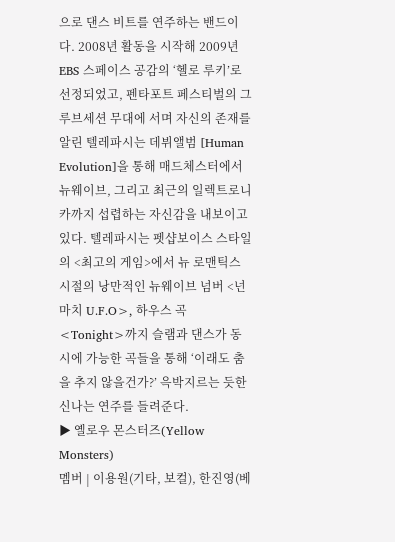으로 댄스 비트를 연주하는 밴드이다. 2008년 활동을 시작해 2009년 EBS 스페이스 공감의 ‘헬로 루키’로 선정되었고, 펜타포트 페스티벌의 그루브세션 무대에 서며 자신의 존재를 알린 텔레파시는 데뷔앨범 [Human Evolution]을 통해 매드체스터에서 뉴웨이브, 그리고 최근의 일렉트로니카까지 섭렵하는 자신감을 내보이고 있다. 텔레파시는 펫샵보이스 스타일의 <최고의 게임>에서 뉴 로맨틱스 시절의 낭만적인 뉴웨이브 넘버 <넌 마치 U.F.O>, 하우스 곡 <Tonight>까지 슬램과 댄스가 동시에 가능한 곡들을 통해 ‘이래도 춤을 추지 않을건가?’ 윽박지르는 듯한 신나는 연주를 들려준다.
▶ 옐로우 몬스터즈(Yellow Monsters)
멤버 | 이용원(기타, 보컬), 한진영(베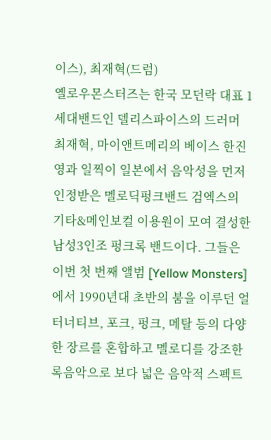이스), 최재혁(드럼)
옐로우몬스터즈는 한국 모던락 대표 1세대밴드인 델리스파이스의 드러머 최재혁, 마이앤트메리의 베이스 한진영과 일찍이 일본에서 음악성을 먼저 인정받은 멜로딕펑크밴드 검엑스의 기타&메인보컬 이용원이 모여 결성한 남성3인조 펑크록 밴드이다. 그들은 이번 첫 번째 앨범 [Yellow Monsters]에서 1990년대 초반의 붐을 이루던 얼터너티브, 포크, 펑크, 메탈 등의 다양한 장르를 혼합하고 멜로디를 강조한 록음악으로 보다 넓은 음악적 스펙트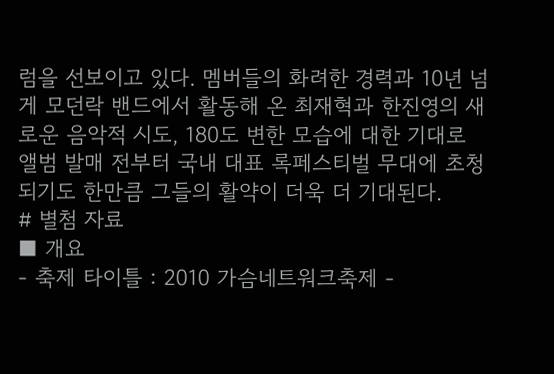럼을 선보이고 있다. 멤버들의 화려한 경력과 10년 넘게 모던락 밴드에서 활동해 온 최재혁과 한진영의 새로운 음악적 시도, 180도 변한 모습에 대한 기대로 앨범 발매 전부터 국내 대표 록페스티벌 무대에 초청되기도 한만큼 그들의 활약이 더욱 더 기대된다.
# 별첨 자료
■ 개요
- 축제 타이틀 : 2010 가슴네트워크축제 -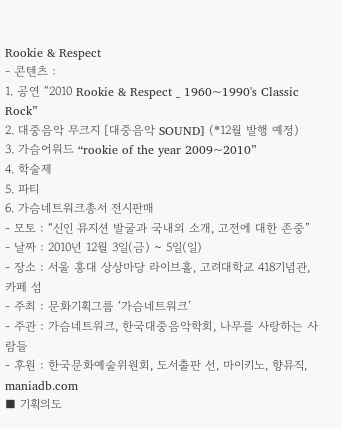Rookie & Respect
- 콘텐츠 :
1. 공연 “2010 Rookie & Respect _ 1960~1990's Classic Rock”
2. 대중음악 무크지 [대중음악 SOUND] (*12월 발행 예정)
3. 가슴어워드 “rookie of the year 2009~2010”
4. 학술제
5. 파티
6. 가슴네트워크총서 전시판매
- 모토 : “신인 뮤지션 발굴과 국내외 소개, 고전에 대한 존중”
- 날짜 : 2010년 12월 3일(금) ~ 5일(일)
- 장소 : 서울 홍대 상상마당 라이브홀, 고려대학교 418기념관, 카페 섬
- 주최 : 문화기획그룹 ‘가슴네트워크’
- 주관 : 가슴네트워크, 한국대중음악학회, 나무를 사랑하는 사람들
- 후원 : 한국문화예술위원회, 도서출판 선, 마이키노, 향뮤직, maniadb.com
■ 기획의도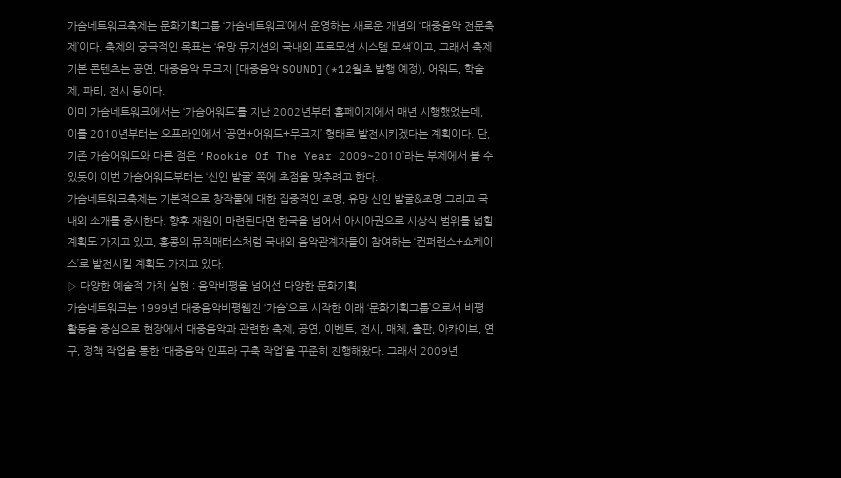가슴네트워크축제는 문화기획그룹 ‘가슴네트워크’에서 운영하는 새로운 개념의 ‘대중음악 전문축제’이다. 축제의 궁극적인 목표는 ‘유망 뮤지션의 국내외 프로모션 시스템 모색’이고, 그래서 축제 기본 콘텐츠는 공연, 대중음악 무크지 [대중음악 SOUND](*12월초 발행 예정), 어워드, 학술제, 파티, 전시 등이다.
이미 가슴네트워크에서는 ‘가슴어워드’를 지난 2002년부터 홈페이지에서 매년 시행했었는데, 이를 2010년부터는 오프라인에서 ‘공연+어워드+무크지’ 형태로 발전시키겠다는 계획이다. 단, 기존 가슴어워드와 다른 점은 ‘Rookie Of The Year 2009~2010’라는 부제에서 볼 수 있듯이 이번 가슴어워드부터는 ‘신인 발굴’ 쪽에 초점을 맞추려고 한다.
가슴네트워크축제는 기본적으로 창작물에 대한 집중적인 조명, 유망 신인 발굴&조명 그리고 국내외 소개를 중시한다. 향후 재원이 마련된다면 한국을 넘어서 아시아권으로 시상식 범위를 넓힐 계획도 가지고 있고, 홍콩의 뮤직매터스처럼 국내외 음악관계자들이 참여하는 ‘컨퍼런스+쇼케이스’로 발전시킬 계획도 가지고 있다.
▷ 다양한 예술적 가치 실현 : 음악비평을 넘어선 다양한 문화기획
가슴네트워크는 1999년 대중음악비평웹진 ‘가슴’으로 시작한 이래 ‘문화기획그룹’으로서 비평 활동을 중심으로 현장에서 대중음악과 관련한 축제, 공연, 이벤트, 전시, 매체, 출판, 아카이브, 연구, 정책 작업을 통한 ‘대중음악 인프라 구축 작업’을 꾸준히 진행해왔다. 그래서 2009년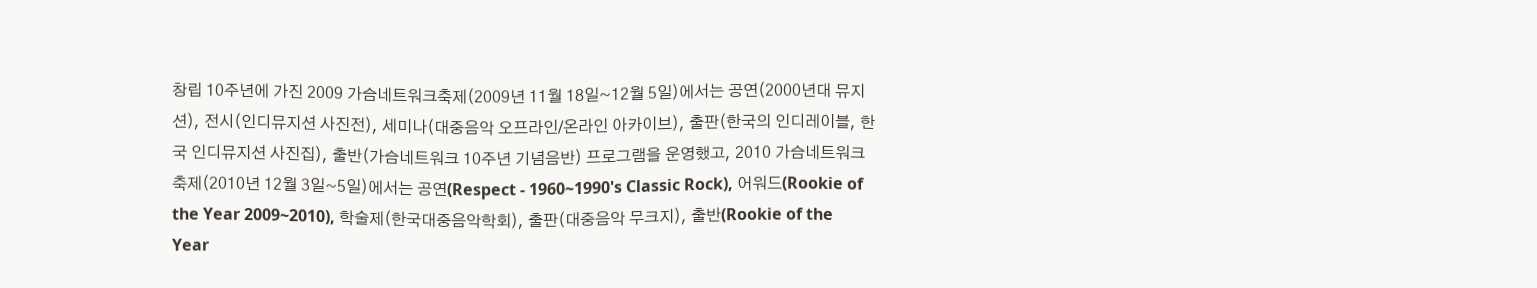창립 10주년에 가진 2009 가슴네트워크축제(2009년 11월 18일~12월 5일)에서는 공연(2000년대 뮤지션), 전시(인디뮤지션 사진전), 세미나(대중음악 오프라인/온라인 아카이브), 출판(한국의 인디레이블, 한국 인디뮤지션 사진집), 출반(가슴네트워크 10주년 기념음반) 프로그램을 운영했고, 2010 가슴네트워크축제(2010년 12월 3일~5일)에서는 공연(Respect - 1960~1990's Classic Rock), 어워드(Rookie of the Year 2009~2010), 학술제(한국대중음악학회), 출판(대중음악 무크지), 출반(Rookie of the Year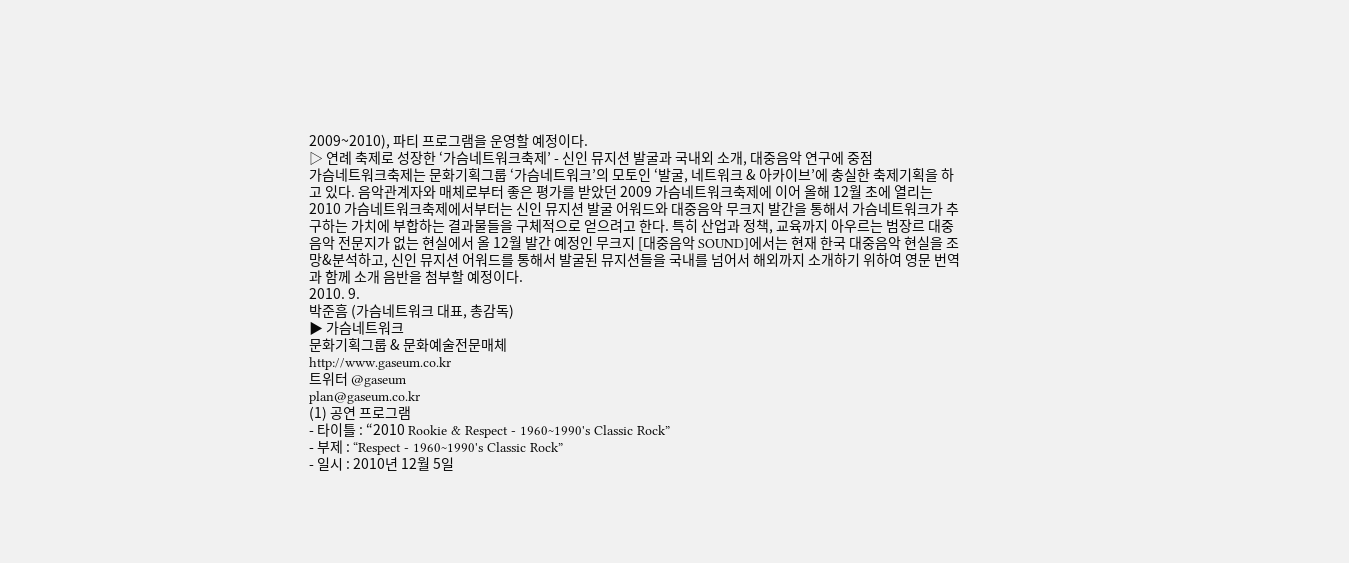2009~2010), 파티 프로그램을 운영할 예정이다.
▷ 연례 축제로 성장한 ‘가슴네트워크축제’ - 신인 뮤지션 발굴과 국내외 소개, 대중음악 연구에 중점
가슴네트워크축제는 문화기획그룹 ‘가슴네트워크’의 모토인 ‘발굴, 네트워크 & 아카이브’에 충실한 축제기획을 하고 있다. 음악관계자와 매체로부터 좋은 평가를 받았던 2009 가슴네트워크축제에 이어 올해 12월 초에 열리는 2010 가슴네트워크축제에서부터는 신인 뮤지션 발굴 어워드와 대중음악 무크지 발간을 통해서 가슴네트워크가 추구하는 가치에 부합하는 결과물들을 구체적으로 얻으려고 한다. 특히 산업과 정책, 교육까지 아우르는 범장르 대중음악 전문지가 없는 현실에서 올 12월 발간 예정인 무크지 [대중음악 SOUND]에서는 현재 한국 대중음악 현실을 조망&분석하고, 신인 뮤지션 어워드를 통해서 발굴된 뮤지션들을 국내를 넘어서 해외까지 소개하기 위하여 영문 번역과 함께 소개 음반을 첨부할 예정이다.
2010. 9.
박준흠 (가슴네트워크 대표, 총감독)
▶ 가슴네트워크
문화기획그룹 & 문화예술전문매체
http://www.gaseum.co.kr
트위터 @gaseum
plan@gaseum.co.kr
(1) 공연 프로그램
- 타이틀 : “2010 Rookie & Respect - 1960~1990's Classic Rock”
- 부제 : “Respect - 1960~1990's Classic Rock”
- 일시 : 2010년 12월 5일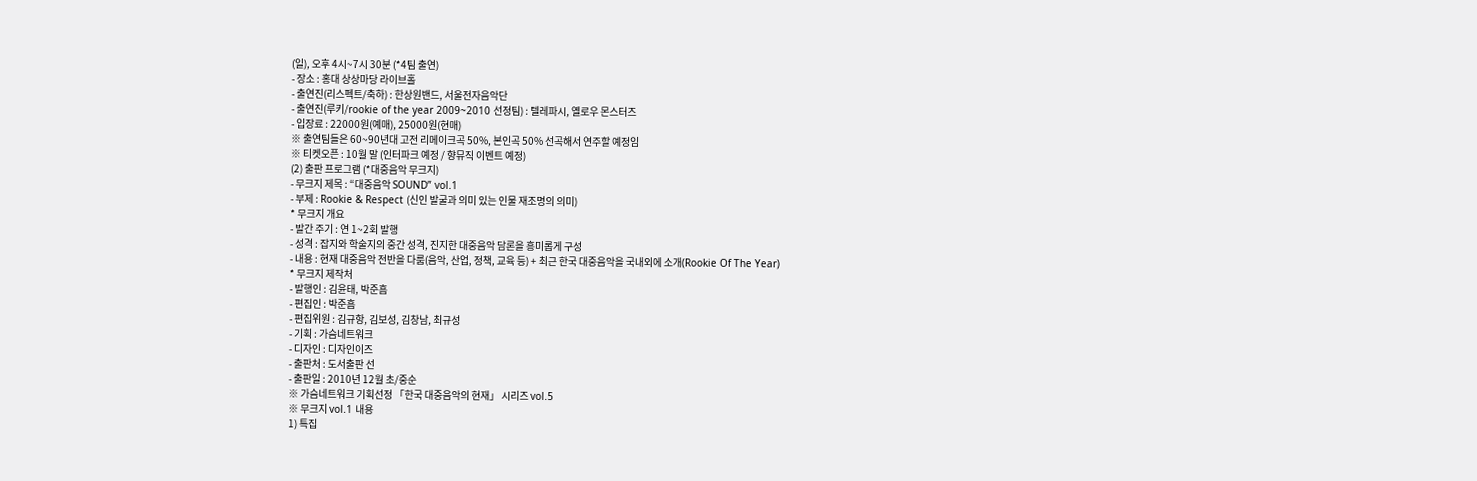(일), 오후 4시~7시 30분 (*4팀 출연)
- 장소 : 홍대 상상마당 라이브홀
- 출연진(리스펙트/축하) : 한상원밴드, 서울전자음악단
- 출연진(루키/rookie of the year 2009~2010 선정팀) : 텔레파시, 옐로우 몬스터즈
- 입장료 : 22000원(예매), 25000원(현매)
※ 출연팀들은 60~90년대 고전 리메이크곡 50%, 본인곡 50% 선곡해서 연주할 예정임
※ 티켓오픈 : 10월 말 (인터파크 예정 / 향뮤직 이벤트 예정)
(2) 출판 프로그램 (*대중음악 무크지)
- 무크지 제목 : “대중음악 SOUND” vol.1
- 부제 : Rookie & Respect (신인 발굴과 의미 있는 인물 재조명의 의미)
* 무크지 개요
- 발간 주기 : 연 1~2회 발행
- 성격 : 잡지와 학술지의 중간 성격, 진지한 대중음악 담론을 흥미롭게 구성
- 내용 : 현재 대중음악 전반을 다룸(음악, 산업, 정책, 교육 등) + 최근 한국 대중음악을 국내외에 소개(Rookie Of The Year)
* 무크지 제작처
- 발행인 : 김윤태, 박준흠
- 편집인 : 박준흠
- 편집위원 : 김규항, 김보성, 김창남, 최규성
- 기획 : 가슴네트워크
- 디자인 : 디자인이즈
- 출판처 : 도서출판 선
- 출판일 : 2010년 12월 초/중순
※ 가슴네트워크 기획선정 「한국 대중음악의 현재」 시리즈 vol.5
※ 무크지 vol.1 내용
1) 특집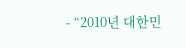- “2010년 대한민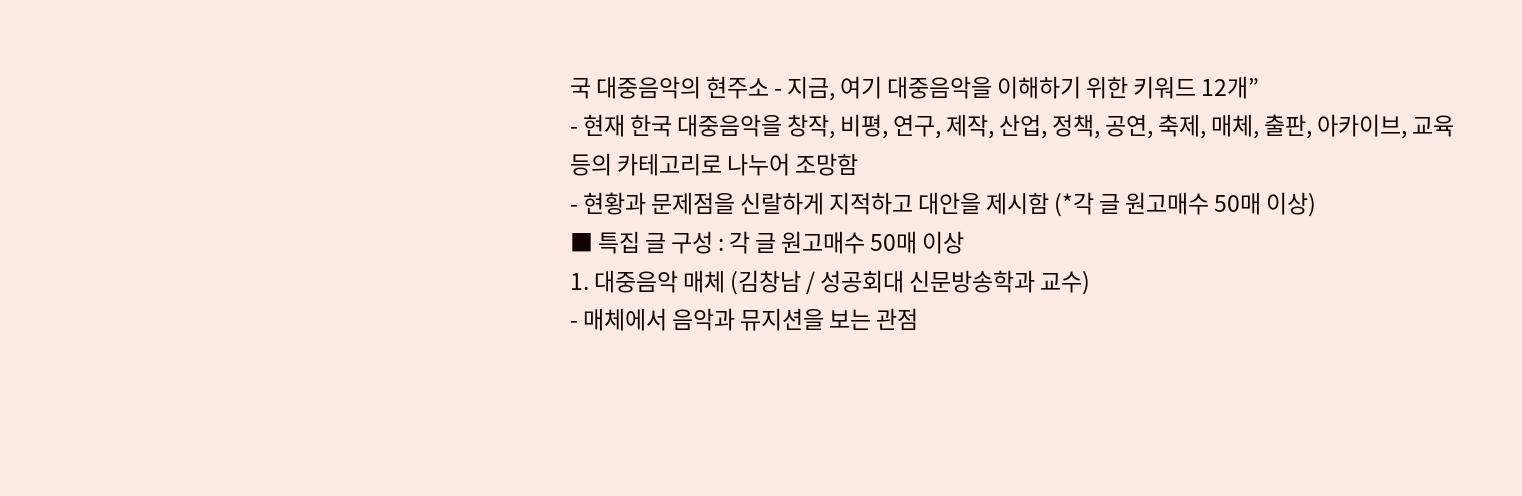국 대중음악의 현주소 - 지금, 여기 대중음악을 이해하기 위한 키워드 12개”
- 현재 한국 대중음악을 창작, 비평, 연구, 제작, 산업, 정책, 공연, 축제, 매체, 출판, 아카이브, 교육 등의 카테고리로 나누어 조망함
- 현황과 문제점을 신랄하게 지적하고 대안을 제시함 (*각 글 원고매수 50매 이상)
■ 특집 글 구성 : 각 글 원고매수 50매 이상
1. 대중음악 매체 (김창남 / 성공회대 신문방송학과 교수)
- 매체에서 음악과 뮤지션을 보는 관점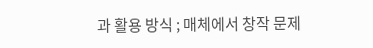과 활용 방식 ; 매체에서 창작 문제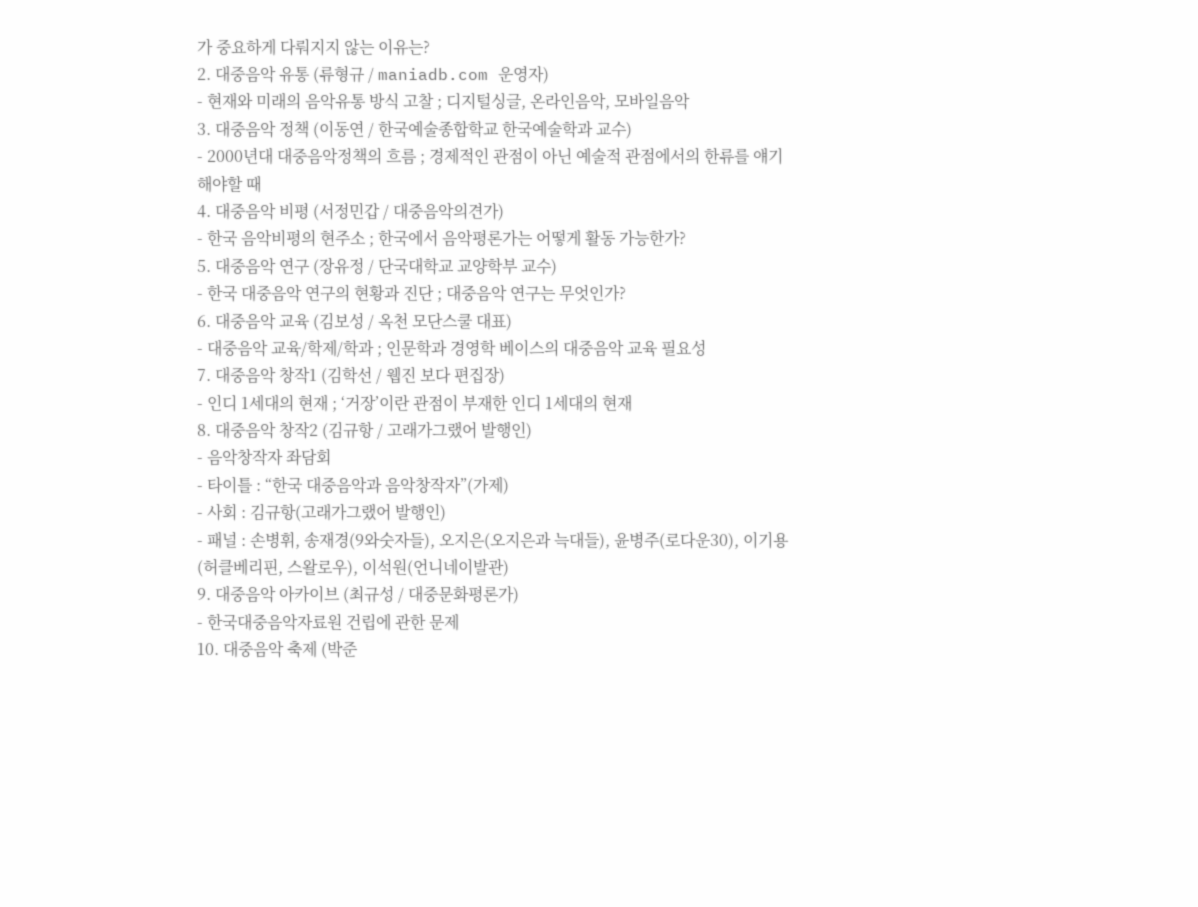가 중요하게 다뤄지지 않는 이유는?
2. 대중음악 유통 (류형규 / maniadb.com 운영자)
- 현재와 미래의 음악유통 방식 고찰 ; 디지털싱글, 온라인음악, 모바일음악
3. 대중음악 정책 (이동연 / 한국예술종합학교 한국예술학과 교수)
- 2000년대 대중음악정책의 흐름 ; 경제적인 관점이 아닌 예술적 관점에서의 한류를 얘기해야할 때
4. 대중음악 비평 (서정민갑 / 대중음악의견가)
- 한국 음악비평의 현주소 ; 한국에서 음악평론가는 어떻게 활동 가능한가?
5. 대중음악 연구 (장유정 / 단국대학교 교양학부 교수)
- 한국 대중음악 연구의 현황과 진단 ; 대중음악 연구는 무엇인가?
6. 대중음악 교육 (김보성 / 옥천 모단스쿨 대표)
- 대중음악 교육/학제/학과 ; 인문학과 경영학 베이스의 대중음악 교육 필요성
7. 대중음악 창작1 (김학선 / 웹진 보다 편집장)
- 인디 1세대의 현재 ; ‘거장’이란 관점이 부재한 인디 1세대의 현재
8. 대중음악 창작2 (김규항 / 고래가그랬어 발행인)
- 음악창작자 좌담회
- 타이틀 : “한국 대중음악과 음악창작자”(가제)
- 사회 : 김규항(고래가그랬어 발행인)
- 패널 : 손병휘, 송재경(9와숫자들), 오지은(오지은과 늑대들), 윤병주(로다운30), 이기용(허클베리핀, 스왈로우), 이석원(언니네이발관)
9. 대중음악 아카이브 (최규성 / 대중문화평론가)
- 한국대중음악자료원 건립에 관한 문제
10. 대중음악 축제 (박준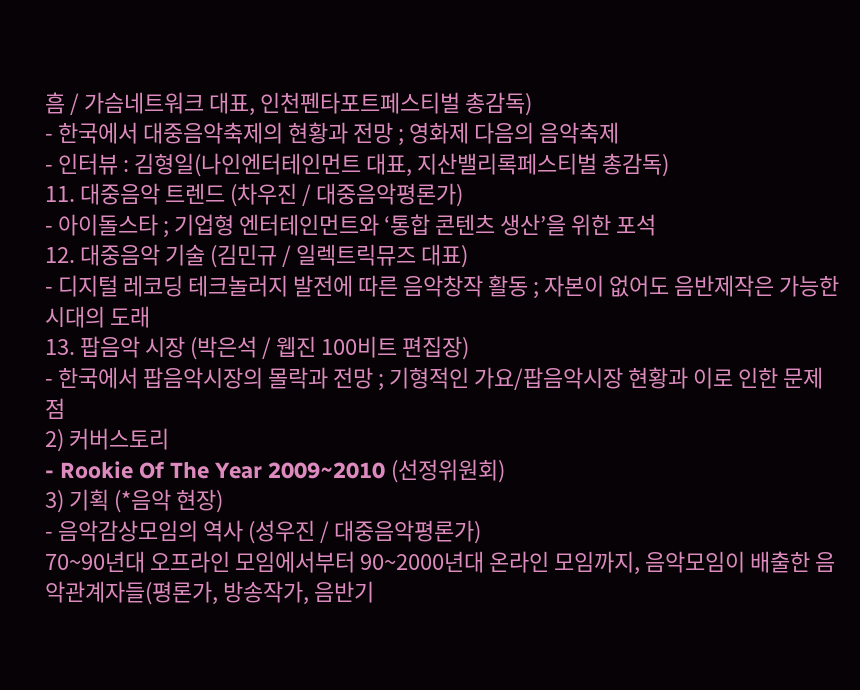흠 / 가슴네트워크 대표, 인천펜타포트페스티벌 총감독)
- 한국에서 대중음악축제의 현황과 전망 ; 영화제 다음의 음악축제
- 인터뷰 : 김형일(나인엔터테인먼트 대표, 지산밸리록페스티벌 총감독)
11. 대중음악 트렌드 (차우진 / 대중음악평론가)
- 아이돌스타 ; 기업형 엔터테인먼트와 ‘통합 콘텐츠 생산’을 위한 포석
12. 대중음악 기술 (김민규 / 일렉트릭뮤즈 대표)
- 디지털 레코딩 테크놀러지 발전에 따른 음악창작 활동 ; 자본이 없어도 음반제작은 가능한 시대의 도래
13. 팝음악 시장 (박은석 / 웹진 100비트 편집장)
- 한국에서 팝음악시장의 몰락과 전망 ; 기형적인 가요/팝음악시장 현황과 이로 인한 문제점
2) 커버스토리
- Rookie Of The Year 2009~2010 (선정위원회)
3) 기획 (*음악 현장)
- 음악감상모임의 역사 (성우진 / 대중음악평론가)
70~90년대 오프라인 모임에서부터 90~2000년대 온라인 모임까지, 음악모임이 배출한 음악관계자들(평론가, 방송작가, 음반기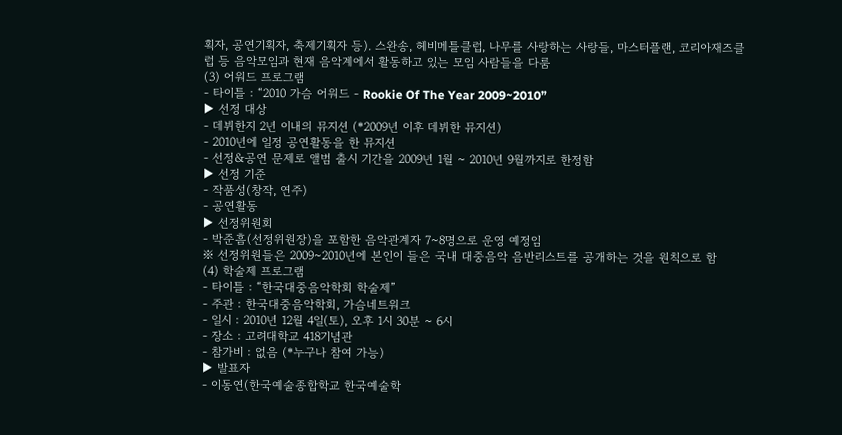획자, 공연기획자, 축제기획자 등). 스완송, 헤비메틀클럽, 나무를 사랑하는 사랑들, 마스터플랜, 코리아재즈클럽 등 음악모임과 현재 음악계에서 활동하고 있는 모임 사람들을 다룸
(3) 어워드 프로그램
- 타이틀 : “2010 가슴 어워드 - Rookie Of The Year 2009~2010”
▶ 선정 대상
- 데뷔한지 2년 이내의 뮤지션 (*2009년 이후 데뷔한 뮤지션)
- 2010년에 일정 공연활동을 한 뮤지션
- 선정&공연 문제로 앨범 출시 기간을 2009년 1월 ~ 2010년 9월까지로 한정함
▶ 선정 기준
- 작품성(창작, 연주)
- 공연활동
▶ 선정위원회
- 박준흠(선정위원장)을 포함한 음악관계자 7~8명으로 운영 예정임
※ 선정위원들은 2009~2010년에 본인이 들은 국내 대중음악 음반리스트를 공개하는 것을 원칙으로 함
(4) 학술제 프로그램
- 타이틀 : “한국대중음악학회 학술제”
- 주관 : 한국대중음악학회, 가슴네트워크
- 일시 : 2010년 12월 4일(토), 오후 1시 30분 ~ 6시
- 장소 : 고려대학교 418기념관
- 참가비 : 없음 (*누구나 참여 가능)
▶ 발표자
- 이동연(한국예술종합학교 한국예술학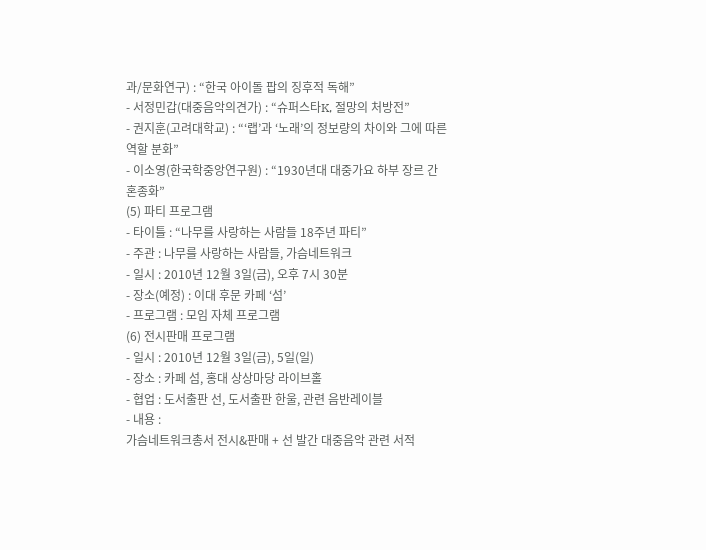과/문화연구) : “한국 아이돌 팝의 징후적 독해”
- 서정민갑(대중음악의견가) : “슈퍼스타K, 절망의 처방전”
- 권지훈(고려대학교) : “‘랩’과 ‘노래’의 정보량의 차이와 그에 따른 역할 분화”
- 이소영(한국학중앙연구원) : “1930년대 대중가요 하부 장르 간 혼종화”
(5) 파티 프로그램
- 타이틀 : “나무를 사랑하는 사람들 18주년 파티”
- 주관 : 나무를 사랑하는 사람들, 가슴네트워크
- 일시 : 2010년 12월 3일(금), 오후 7시 30분
- 장소(예정) : 이대 후문 카페 ‘섬’
- 프로그램 : 모임 자체 프로그램
(6) 전시판매 프로그램
- 일시 : 2010년 12월 3일(금), 5일(일)
- 장소 : 카페 섬, 홍대 상상마당 라이브홀
- 협업 : 도서출판 선, 도서출판 한울, 관련 음반레이블
- 내용 :
가슴네트워크총서 전시&판매 + 선 발간 대중음악 관련 서적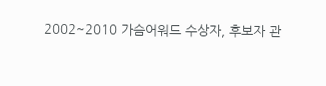2002~2010 가슴어워드 수상자, 후보자 관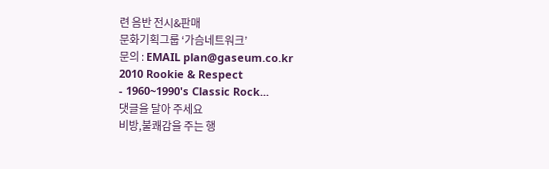련 음반 전시&판매
문화기획그룹 ‘가슴네트워크’
문의 : EMAIL plan@gaseum.co.kr
2010 Rookie & Respect
- 1960~1990's Classic Rock...
댓글을 달아 주세요
비방,불쾌감을 주는 행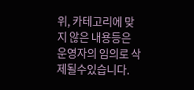위, 카테고리에 맞지 않은 내용등은 운영자의 임의로 삭제될수있습니다.